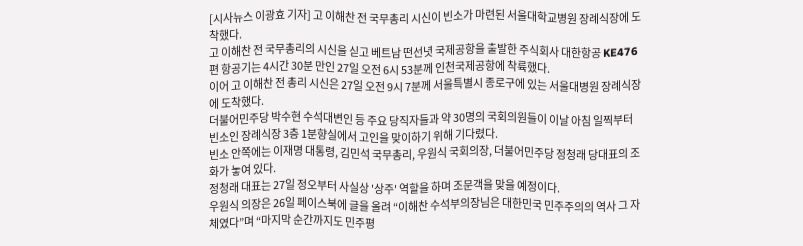[시사뉴스 이광효 기자] 고 이해찬 전 국무총리 시신이 빈소가 마련된 서울대학교병원 장례식장에 도착했다.
고 이해찬 전 국무총리의 시신을 싣고 베트남 떤선녓 국제공항을 출발한 주식회사 대한항공 KE476편 항공기는 4시간 30분 만인 27일 오전 6시 53분께 인천국제공항에 착륙했다.
이어 고 이해찬 전 총리 시신은 27일 오전 9시 7분께 서울특별시 종로구에 있는 서울대병원 장례식장에 도착했다.
더불어민주당 박수현 수석대변인 등 주요 당직자들과 약 30명의 국회의원들이 이날 아침 일찍부터 빈소인 장례식장 3층 1분향실에서 고인을 맞이하기 위해 기다렸다.
빈소 안쪽에는 이재명 대통령, 김민석 국무총리, 우원식 국회의장, 더불어민주당 정청래 당대표의 조화가 놓여 있다.
정청래 대표는 27일 정오부터 사실상 '상주' 역할을 하며 조문객을 맞을 예정이다.
우원식 의장은 26일 페이스북에 글을 올려 “이해찬 수석부의장님은 대한민국 민주주의의 역사 그 자체였다”며 “마지막 순간까지도 민주평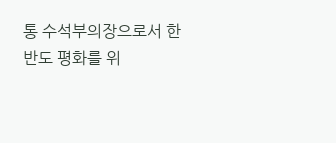통 수석부의장으로서 한반도 평화를 위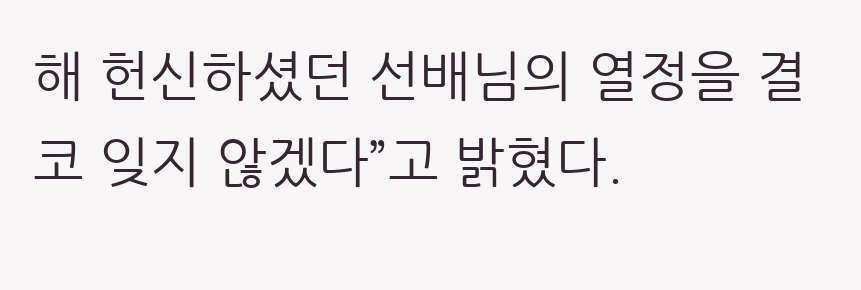해 헌신하셨던 선배님의 열정을 결코 잊지 않겠다”고 밝혔다.